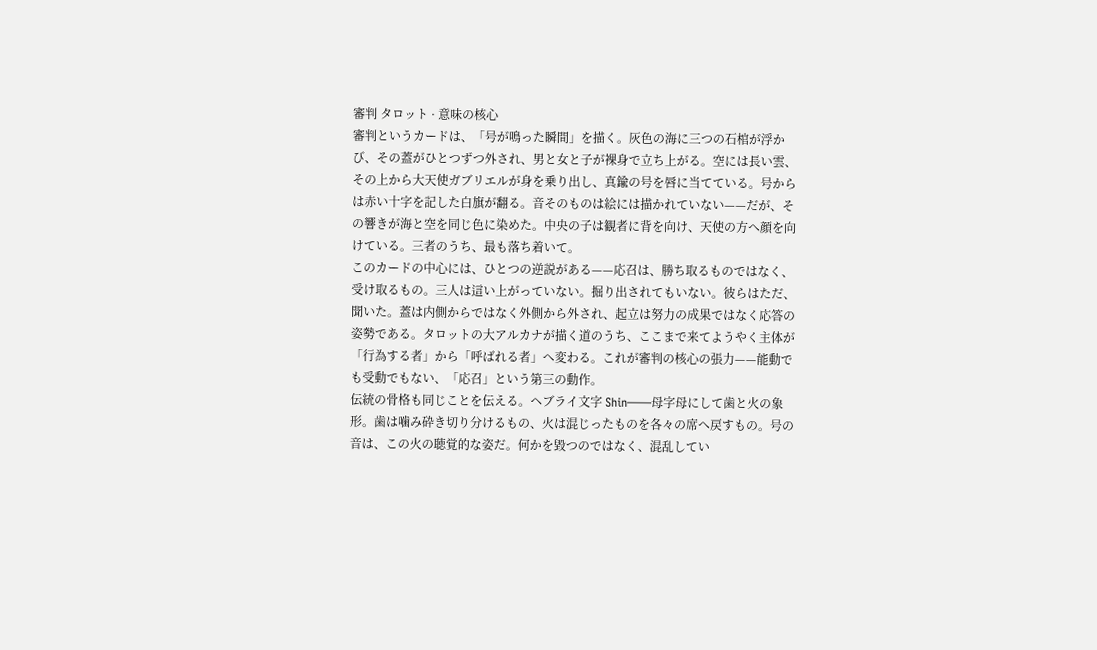審判 タロット · 意味の核心
審判というカードは、「号が鳴った瞬間」を描く。灰色の海に三つの石棺が浮かび、その蓋がひとつずつ外され、男と女と子が裸身で立ち上がる。空には長い雲、その上から大天使ガブリエルが身を乗り出し、真鍮の号を唇に当てている。号からは赤い十字を記した白旗が翻る。音そのものは絵には描かれていない——だが、その響きが海と空を同じ色に染めた。中央の子は観者に背を向け、天使の方へ顔を向けている。三者のうち、最も落ち着いて。
このカードの中心には、ひとつの逆説がある——応召は、勝ち取るものではなく、受け取るもの。三人は這い上がっていない。掘り出されてもいない。彼らはただ、聞いた。蓋は内側からではなく外側から外され、起立は努力の成果ではなく応答の姿勢である。タロットの大アルカナが描く道のうち、ここまで来てようやく主体が「行為する者」から「呼ばれる者」へ変わる。これが審判の核心の張力——能動でも受動でもない、「応召」という第三の動作。
伝統の骨格も同じことを伝える。ヘブライ文字 Shin——母字母にして歯と火の象形。歯は噛み砕き切り分けるもの、火は混じったものを各々の席へ戻すもの。号の音は、この火の聴覚的な姿だ。何かを毀つのではなく、混乱してい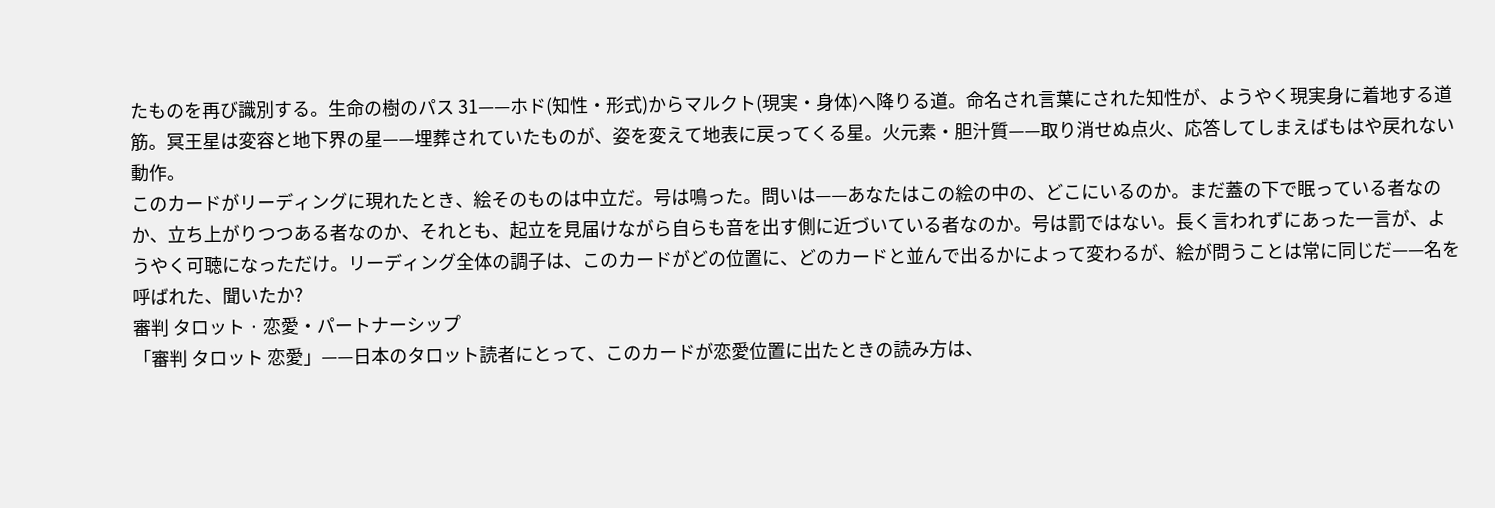たものを再び識別する。生命の樹のパス 31——ホド(知性・形式)からマルクト(現実・身体)へ降りる道。命名され言葉にされた知性が、ようやく現実身に着地する道筋。冥王星は変容と地下界の星——埋葬されていたものが、姿を変えて地表に戻ってくる星。火元素・胆汁質——取り消せぬ点火、応答してしまえばもはや戻れない動作。
このカードがリーディングに現れたとき、絵そのものは中立だ。号は鳴った。問いは——あなたはこの絵の中の、どこにいるのか。まだ蓋の下で眠っている者なのか、立ち上がりつつある者なのか、それとも、起立を見届けながら自らも音を出す側に近づいている者なのか。号は罰ではない。長く言われずにあった一言が、ようやく可聴になっただけ。リーディング全体の調子は、このカードがどの位置に、どのカードと並んで出るかによって変わるが、絵が問うことは常に同じだ——名を呼ばれた、聞いたか?
審判 タロット · 恋愛・パートナーシップ
「審判 タロット 恋愛」——日本のタロット読者にとって、このカードが恋愛位置に出たときの読み方は、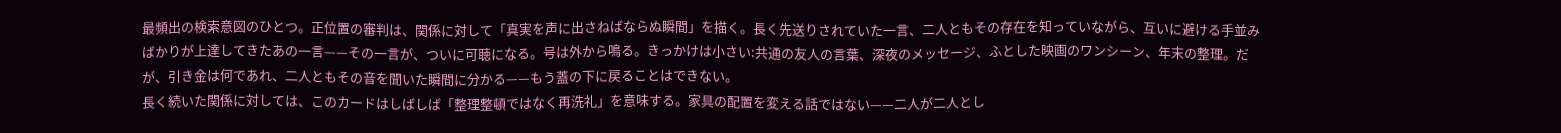最頻出の検索意図のひとつ。正位置の審判は、関係に対して「真実を声に出さねばならぬ瞬間」を描く。長く先送りされていた一言、二人ともその存在を知っていながら、互いに避ける手並みばかりが上達してきたあの一言——その一言が、ついに可聴になる。号は外から鳴る。きっかけは小さい:共通の友人の言葉、深夜のメッセージ、ふとした映画のワンシーン、年末の整理。だが、引き金は何であれ、二人ともその音を聞いた瞬間に分かる——もう蓋の下に戻ることはできない。
長く続いた関係に対しては、このカードはしばしば「整理整頓ではなく再洗礼」を意味する。家具の配置を変える話ではない——二人が二人とし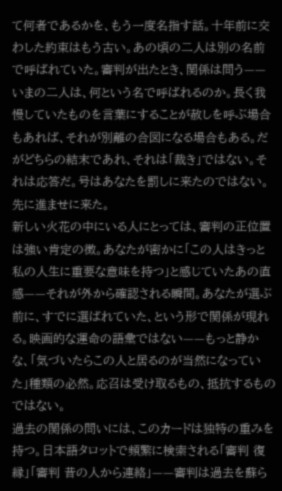て何者であるかを、もう一度名指す話。十年前に交わした約束はもう古い。あの頃の二人は別の名前で呼ばれていた。審判が出たとき、関係は問う——いまの二人は、何という名で呼ばれるのか。長く我慢していたものを言葉にすることが赦しを呼ぶ場合もあれば、それが別離の合図になる場合もある。だがどちらの結末であれ、それは「裁き」ではない。それは応答だ。号はあなたを罰しに来たのではない。先に進ませに来た。
新しい火花の中にいる人にとっては、審判の正位置は強い肯定の徴。あなたが密かに「この人はきっと私の人生に重要な意味を持つ」と感じていたあの直感——それが外から確認される瞬間。あなたが選ぶ前に、すでに選ばれていた、という形で関係が現れる。映画的な運命の語彙ではない——もっと静かな、「気づいたらこの人と居るのが当然になっていた」種類の必然。応召は受け取るもの、抵抗するものではない。
過去の関係の問いには、このカードは独特の重みを持つ。日本語タロットで頻繁に検索される「審判 復縁」「審判 昔の人から連絡」——審判は過去を蘇ら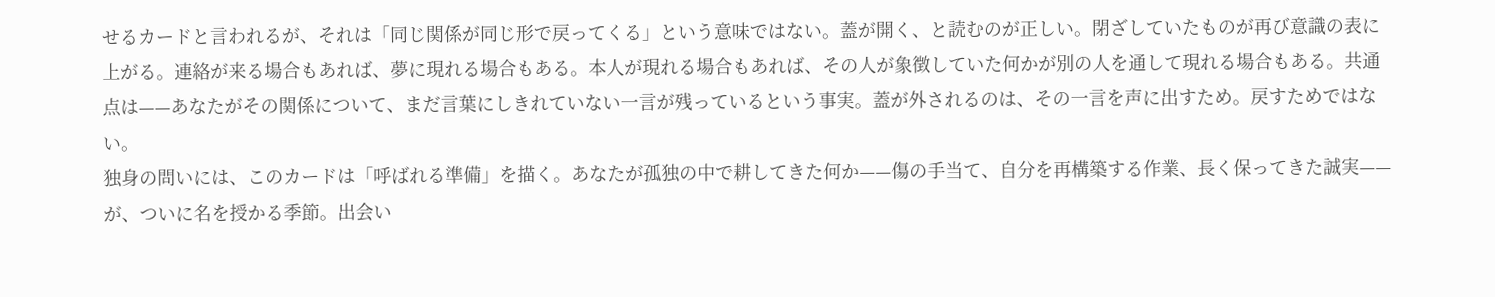せるカードと言われるが、それは「同じ関係が同じ形で戻ってくる」という意味ではない。蓋が開く、と読むのが正しい。閉ざしていたものが再び意識の表に上がる。連絡が来る場合もあれば、夢に現れる場合もある。本人が現れる場合もあれば、その人が象徴していた何かが別の人を通して現れる場合もある。共通点は——あなたがその関係について、まだ言葉にしきれていない一言が残っているという事実。蓋が外されるのは、その一言を声に出すため。戻すためではない。
独身の問いには、このカードは「呼ばれる準備」を描く。あなたが孤独の中で耕してきた何か——傷の手当て、自分を再構築する作業、長く保ってきた誠実——が、ついに名を授かる季節。出会い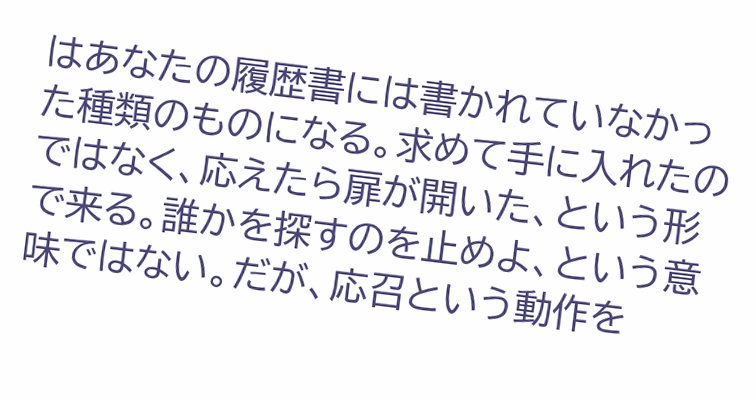はあなたの履歴書には書かれていなかった種類のものになる。求めて手に入れたのではなく、応えたら扉が開いた、という形で来る。誰かを探すのを止めよ、という意味ではない。だが、応召という動作を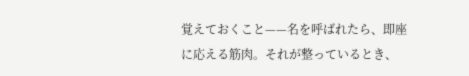覚えておくこと——名を呼ばれたら、即座に応える筋肉。それが整っているとき、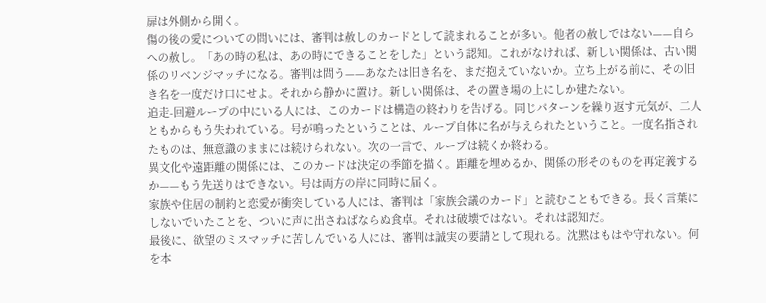扉は外側から開く。
傷の後の愛についての問いには、審判は赦しのカードとして読まれることが多い。他者の赦しではない——自らへの赦し。「あの時の私は、あの時にできることをした」という認知。これがなければ、新しい関係は、古い関係のリベンジマッチになる。審判は問う——あなたは旧き名を、まだ抱えていないか。立ち上がる前に、その旧き名を一度だけ口にせよ。それから静かに置け。新しい関係は、その置き場の上にしか建たない。
追走-回避ループの中にいる人には、このカードは構造の終わりを告げる。同じパターンを繰り返す元気が、二人ともからもう失われている。号が鳴ったということは、ループ自体に名が与えられたということ。一度名指されたものは、無意識のままには続けられない。次の一言で、ループは続くか終わる。
異文化や遠距離の関係には、このカードは決定の季節を描く。距離を埋めるか、関係の形そのものを再定義するか——もう先送りはできない。号は両方の岸に同時に届く。
家族や住居の制約と恋愛が衝突している人には、審判は「家族会議のカード」と読むこともできる。長く言葉にしないでいたことを、ついに声に出さねばならぬ食卓。それは破壊ではない。それは認知だ。
最後に、欲望のミスマッチに苦しんでいる人には、審判は誠実の要請として現れる。沈黙はもはや守れない。何を本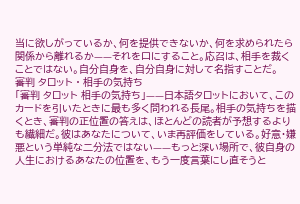当に欲しがっているか、何を提供できないか、何を求められたら関係から離れるか——それを口にすること。応召は、相手を裁くことではない。自分自身を、自分自身に対して名指すことだ。
審判 タロット · 相手の気持ち
「審判 タロット 相手の気持ち」——日本語タロットにおいて、このカードを引いたときに最も多く問われる長尾。相手の気持ちを描くとき、審判の正位置の答えは、ほとんどの読者が予想するよりも繊細だ。彼はあなたについて、いま再評価をしている。好意・嫌悪という単純な二分法ではない——もっと深い場所で、彼自身の人生におけるあなたの位置を、もう一度言葉にし直そうと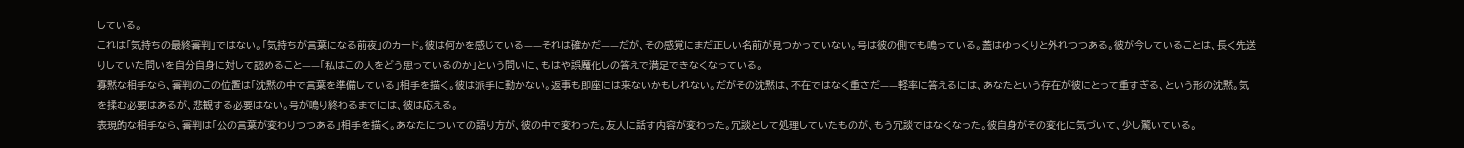している。
これは「気持ちの最終審判」ではない。「気持ちが言葉になる前夜」のカード。彼は何かを感じている——それは確かだ——だが、その感覚にまだ正しい名前が見つかっていない。号は彼の側でも鳴っている。蓋はゆっくりと外れつつある。彼が今していることは、長く先送りしていた問いを自分自身に対して認めること——「私はこの人をどう思っているのか」という問いに、もはや誤魔化しの答えで満足できなくなっている。
寡黙な相手なら、審判のこの位置は「沈黙の中で言葉を準備している」相手を描く。彼は派手に動かない。返事も即座には来ないかもしれない。だがその沈黙は、不在ではなく重さだ——軽率に答えるには、あなたという存在が彼にとって重すぎる、という形の沈黙。気を揉む必要はあるが、悲観する必要はない。号が鳴り終わるまでには、彼は応える。
表現的な相手なら、審判は「公の言葉が変わりつつある」相手を描く。あなたについての語り方が、彼の中で変わった。友人に話す内容が変わった。冗談として処理していたものが、もう冗談ではなくなった。彼自身がその変化に気づいて、少し驚いている。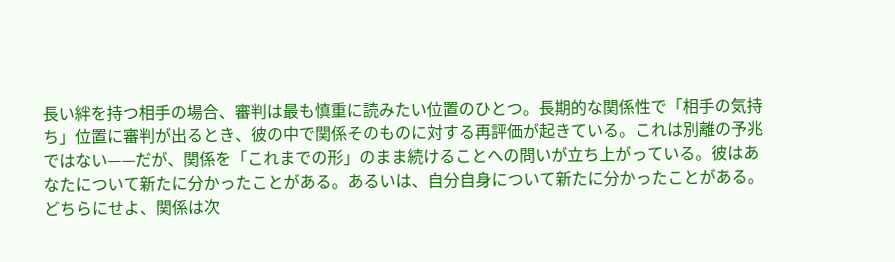長い絆を持つ相手の場合、審判は最も慎重に読みたい位置のひとつ。長期的な関係性で「相手の気持ち」位置に審判が出るとき、彼の中で関係そのものに対する再評価が起きている。これは別離の予兆ではない——だが、関係を「これまでの形」のまま続けることへの問いが立ち上がっている。彼はあなたについて新たに分かったことがある。あるいは、自分自身について新たに分かったことがある。どちらにせよ、関係は次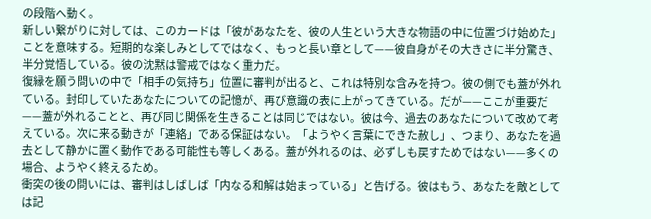の段階へ動く。
新しい繋がりに対しては、このカードは「彼があなたを、彼の人生という大きな物語の中に位置づけ始めた」ことを意味する。短期的な楽しみとしてではなく、もっと長い章として——彼自身がその大きさに半分驚き、半分覚悟している。彼の沈黙は警戒ではなく重力だ。
復縁を願う問いの中で「相手の気持ち」位置に審判が出ると、これは特別な含みを持つ。彼の側でも蓋が外れている。封印していたあなたについての記憶が、再び意識の表に上がってきている。だが——ここが重要だ——蓋が外れることと、再び同じ関係を生きることは同じではない。彼は今、過去のあなたについて改めて考えている。次に来る動きが「連絡」である保証はない。「ようやく言葉にできた赦し」、つまり、あなたを過去として静かに置く動作である可能性も等しくある。蓋が外れるのは、必ずしも戻すためではない——多くの場合、ようやく終えるため。
衝突の後の問いには、審判はしばしば「内なる和解は始まっている」と告げる。彼はもう、あなたを敵としては記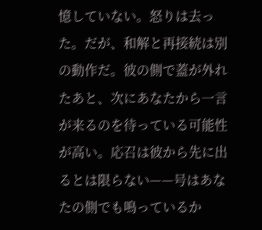憶していない。怒りは去った。だが、和解と再接続は別の動作だ。彼の側で蓋が外れたあと、次にあなたから一言が来るのを待っている可能性が高い。応召は彼から先に出るとは限らない——号はあなたの側でも鳴っているか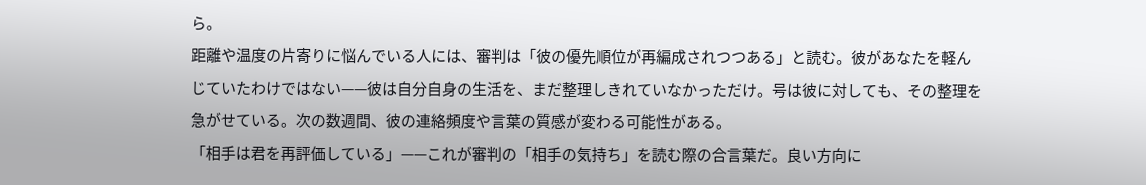ら。
距離や温度の片寄りに悩んでいる人には、審判は「彼の優先順位が再編成されつつある」と読む。彼があなたを軽んじていたわけではない——彼は自分自身の生活を、まだ整理しきれていなかっただけ。号は彼に対しても、その整理を急がせている。次の数週間、彼の連絡頻度や言葉の質感が変わる可能性がある。
「相手は君を再評価している」——これが審判の「相手の気持ち」を読む際の合言葉だ。良い方向に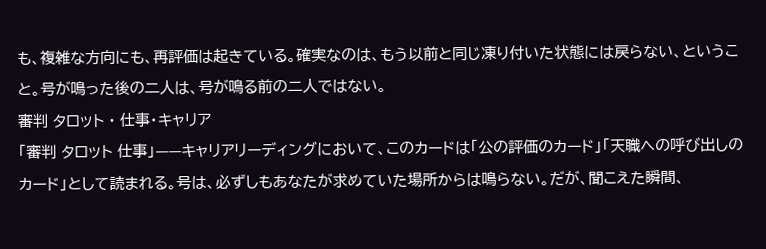も、複雑な方向にも、再評価は起きている。確実なのは、もう以前と同じ凍り付いた状態には戻らない、ということ。号が鳴った後の二人は、号が鳴る前の二人ではない。
審判 タロット · 仕事・キャリア
「審判 タロット 仕事」——キャリアリーディングにおいて、このカードは「公の評価のカード」「天職への呼び出しのカード」として読まれる。号は、必ずしもあなたが求めていた場所からは鳴らない。だが、聞こえた瞬間、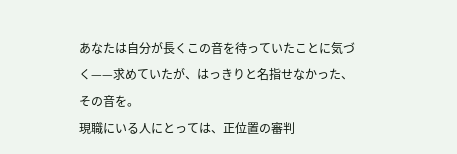あなたは自分が長くこの音を待っていたことに気づく——求めていたが、はっきりと名指せなかった、その音を。
現職にいる人にとっては、正位置の審判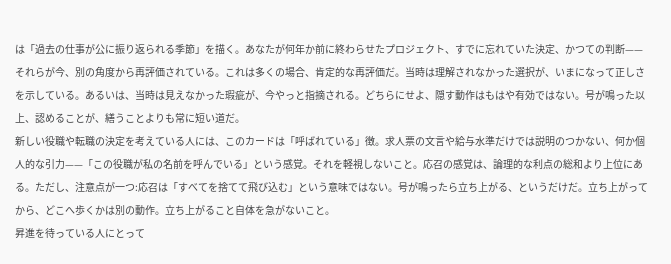は「過去の仕事が公に振り返られる季節」を描く。あなたが何年か前に終わらせたプロジェクト、すでに忘れていた決定、かつての判断——それらが今、別の角度から再評価されている。これは多くの場合、肯定的な再評価だ。当時は理解されなかった選択が、いまになって正しさを示している。あるいは、当時は見えなかった瑕疵が、今やっと指摘される。どちらにせよ、隠す動作はもはや有効ではない。号が鳴った以上、認めることが、繕うことよりも常に短い道だ。
新しい役職や転職の決定を考えている人には、このカードは「呼ばれている」徴。求人票の文言や給与水準だけでは説明のつかない、何か個人的な引力——「この役職が私の名前を呼んでいる」という感覚。それを軽視しないこと。応召の感覚は、論理的な利点の総和より上位にある。ただし、注意点が一つ:応召は「すべてを捨てて飛び込む」という意味ではない。号が鳴ったら立ち上がる、というだけだ。立ち上がってから、どこへ歩くかは別の動作。立ち上がること自体を急がないこと。
昇進を待っている人にとって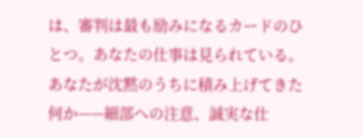は、審判は最も励みになるカードのひとつ。あなたの仕事は見られている。あなたが沈黙のうちに積み上げてきた何か——細部への注意、誠実な仕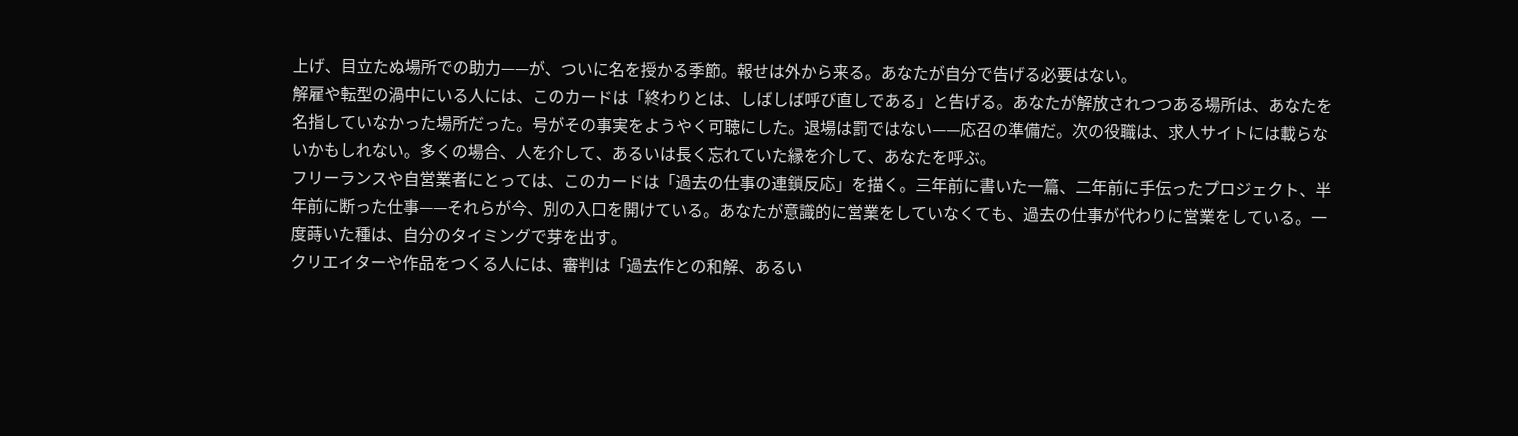上げ、目立たぬ場所での助力——が、ついに名を授かる季節。報せは外から来る。あなたが自分で告げる必要はない。
解雇や転型の渦中にいる人には、このカードは「終わりとは、しばしば呼び直しである」と告げる。あなたが解放されつつある場所は、あなたを名指していなかった場所だった。号がその事実をようやく可聴にした。退場は罰ではない——応召の準備だ。次の役職は、求人サイトには載らないかもしれない。多くの場合、人を介して、あるいは長く忘れていた縁を介して、あなたを呼ぶ。
フリーランスや自営業者にとっては、このカードは「過去の仕事の連鎖反応」を描く。三年前に書いた一篇、二年前に手伝ったプロジェクト、半年前に断った仕事——それらが今、別の入口を開けている。あなたが意識的に営業をしていなくても、過去の仕事が代わりに営業をしている。一度蒔いた種は、自分のタイミングで芽を出す。
クリエイターや作品をつくる人には、審判は「過去作との和解、あるい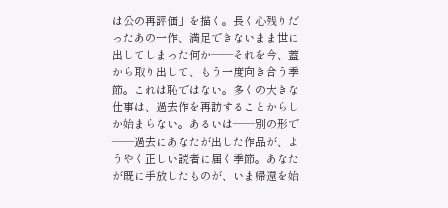は公の再評価」を描く。長く心残りだったあの一作、満足できないまま世に出してしまった何か——それを今、蓋から取り出して、もう一度向き合う季節。これは恥ではない。多くの大きな仕事は、過去作を再訪することからしか始まらない。あるいは——別の形で——過去にあなたが出した作品が、ようやく正しい読者に届く季節。あなたが既に手放したものが、いま帰還を始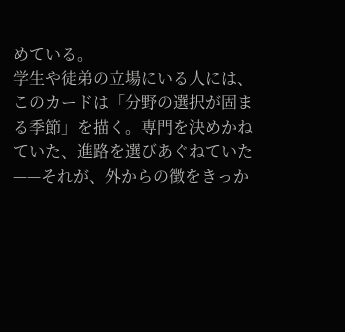めている。
学生や徒弟の立場にいる人には、このカードは「分野の選択が固まる季節」を描く。専門を決めかねていた、進路を選びあぐねていた——それが、外からの徴をきっか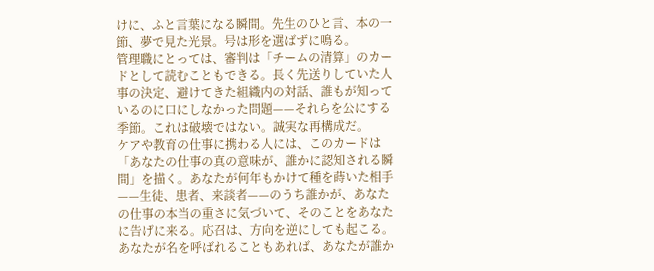けに、ふと言葉になる瞬間。先生のひと言、本の一節、夢で見た光景。号は形を選ばずに鳴る。
管理職にとっては、審判は「チームの清算」のカードとして読むこともできる。長く先送りしていた人事の決定、避けてきた組織内の対話、誰もが知っているのに口にしなかった問題——それらを公にする季節。これは破壊ではない。誠実な再構成だ。
ケアや教育の仕事に携わる人には、このカードは「あなたの仕事の真の意味が、誰かに認知される瞬間」を描く。あなたが何年もかけて種を蒔いた相手——生徒、患者、来談者——のうち誰かが、あなたの仕事の本当の重さに気づいて、そのことをあなたに告げに来る。応召は、方向を逆にしても起こる。あなたが名を呼ばれることもあれば、あなたが誰か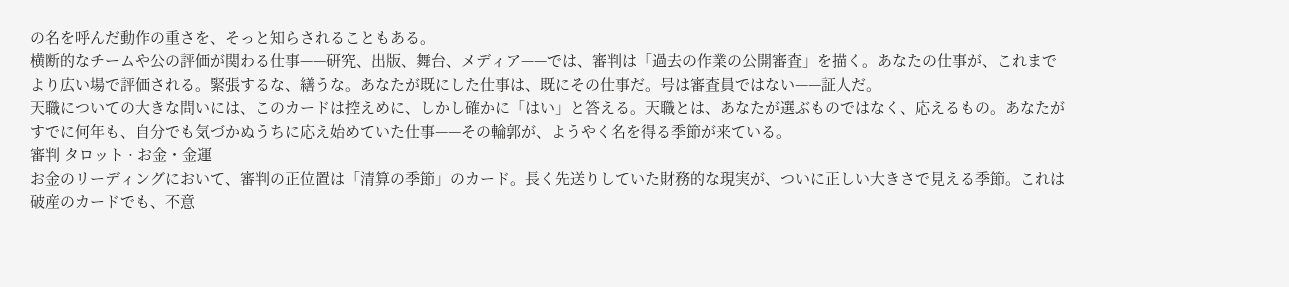の名を呼んだ動作の重さを、そっと知らされることもある。
横断的なチームや公の評価が関わる仕事——研究、出版、舞台、メディア——では、審判は「過去の作業の公開審査」を描く。あなたの仕事が、これまでより広い場で評価される。緊張するな、繕うな。あなたが既にした仕事は、既にその仕事だ。号は審査員ではない——証人だ。
天職についての大きな問いには、このカードは控えめに、しかし確かに「はい」と答える。天職とは、あなたが選ぶものではなく、応えるもの。あなたがすでに何年も、自分でも気づかぬうちに応え始めていた仕事——その輪郭が、ようやく名を得る季節が来ている。
審判 タロット · お金・金運
お金のリーディングにおいて、審判の正位置は「清算の季節」のカード。長く先送りしていた財務的な現実が、ついに正しい大きさで見える季節。これは破産のカードでも、不意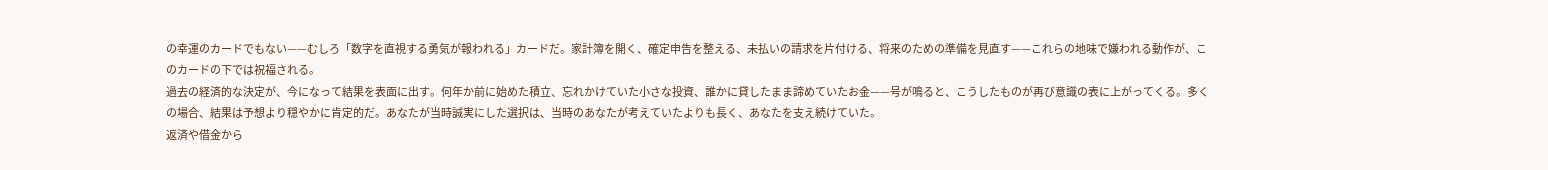の幸運のカードでもない——むしろ「数字を直視する勇気が報われる」カードだ。家計簿を開く、確定申告を整える、未払いの請求を片付ける、将来のための準備を見直す——これらの地味で嫌われる動作が、このカードの下では祝福される。
過去の経済的な決定が、今になって結果を表面に出す。何年か前に始めた積立、忘れかけていた小さな投資、誰かに貸したまま諦めていたお金——号が鳴ると、こうしたものが再び意識の表に上がってくる。多くの場合、結果は予想より穏やかに肯定的だ。あなたが当時誠実にした選択は、当時のあなたが考えていたよりも長く、あなたを支え続けていた。
返済や借金から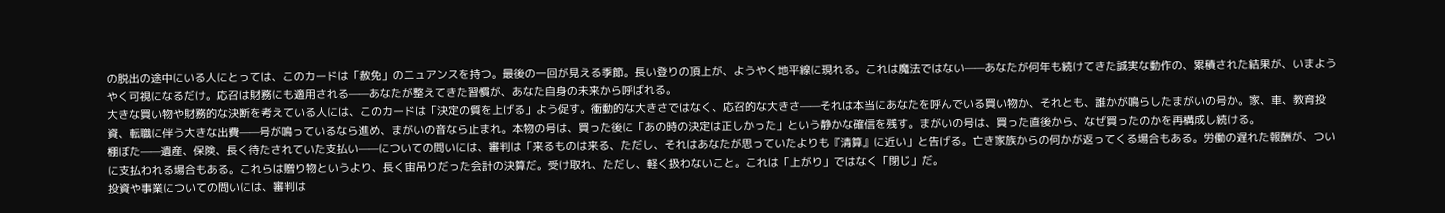の脱出の途中にいる人にとっては、このカードは「赦免」のニュアンスを持つ。最後の一回が見える季節。長い登りの頂上が、ようやく地平線に現れる。これは魔法ではない——あなたが何年も続けてきた誠実な動作の、累積された結果が、いまようやく可視になるだけ。応召は財務にも適用される——あなたが整えてきた習慣が、あなた自身の未来から呼ばれる。
大きな買い物や財務的な決断を考えている人には、このカードは「決定の質を上げる」よう促す。衝動的な大きさではなく、応召的な大きさ——それは本当にあなたを呼んでいる買い物か、それとも、誰かが鳴らしたまがいの号か。家、車、教育投資、転職に伴う大きな出費——号が鳴っているなら進め、まがいの音なら止まれ。本物の号は、買った後に「あの時の決定は正しかった」という静かな確信を残す。まがいの号は、買った直後から、なぜ買ったのかを再構成し続ける。
棚ぼた——遺産、保険、長く待たされていた支払い——についての問いには、審判は「来るものは来る、ただし、それはあなたが思っていたよりも『清算』に近い」と告げる。亡き家族からの何かが返ってくる場合もある。労働の遅れた報酬が、ついに支払われる場合もある。これらは贈り物というより、長く宙吊りだった会計の決算だ。受け取れ、ただし、軽く扱わないこと。これは「上がり」ではなく「閉じ」だ。
投資や事業についての問いには、審判は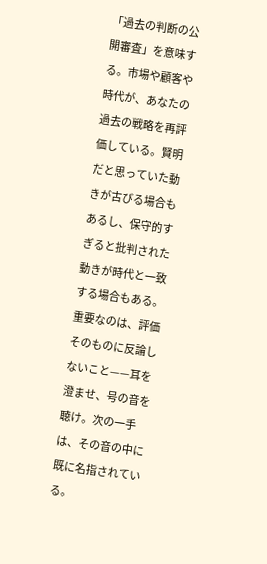「過去の判断の公開審査」を意味する。市場や顧客や時代が、あなたの過去の戦略を再評価している。賢明だと思っていた動きが古びる場合もあるし、保守的すぎると批判された動きが時代と一致する場合もある。重要なのは、評価そのものに反論しないこと——耳を澄ませ、号の音を聴け。次の一手は、その音の中に既に名指されている。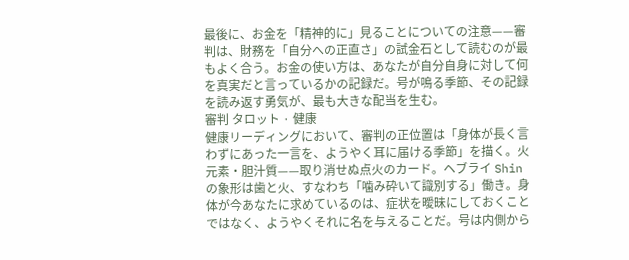最後に、お金を「精神的に」見ることについての注意——審判は、財務を「自分への正直さ」の試金石として読むのが最もよく合う。お金の使い方は、あなたが自分自身に対して何を真実だと言っているかの記録だ。号が鳴る季節、その記録を読み返す勇気が、最も大きな配当を生む。
審判 タロット · 健康
健康リーディングにおいて、審判の正位置は「身体が長く言わずにあった一言を、ようやく耳に届ける季節」を描く。火元素・胆汁質——取り消せぬ点火のカード。ヘブライ Shin の象形は歯と火、すなわち「噛み砕いて識別する」働き。身体が今あなたに求めているのは、症状を曖昧にしておくことではなく、ようやくそれに名を与えることだ。号は内側から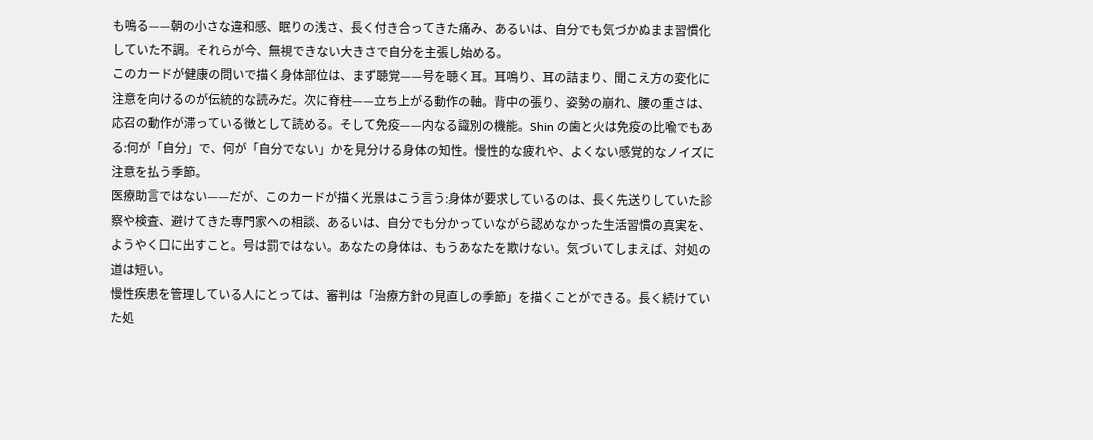も鳴る——朝の小さな違和感、眠りの浅さ、長く付き合ってきた痛み、あるいは、自分でも気づかぬまま習慣化していた不調。それらが今、無視できない大きさで自分を主張し始める。
このカードが健康の問いで描く身体部位は、まず聴覚——号を聴く耳。耳鳴り、耳の詰まり、聞こえ方の変化に注意を向けるのが伝統的な読みだ。次に脊柱——立ち上がる動作の軸。背中の張り、姿勢の崩れ、腰の重さは、応召の動作が滞っている徴として読める。そして免疫——内なる識別の機能。Shin の歯と火は免疫の比喩でもある:何が「自分」で、何が「自分でない」かを見分ける身体の知性。慢性的な疲れや、よくない感覚的なノイズに注意を払う季節。
医療助言ではない——だが、このカードが描く光景はこう言う:身体が要求しているのは、長く先送りしていた診察や検査、避けてきた専門家への相談、あるいは、自分でも分かっていながら認めなかった生活習慣の真実を、ようやく口に出すこと。号は罰ではない。あなたの身体は、もうあなたを欺けない。気づいてしまえば、対処の道は短い。
慢性疾患を管理している人にとっては、審判は「治療方針の見直しの季節」を描くことができる。長く続けていた処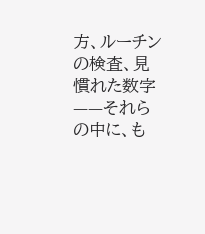方、ルーチンの検査、見慣れた数字——それらの中に、も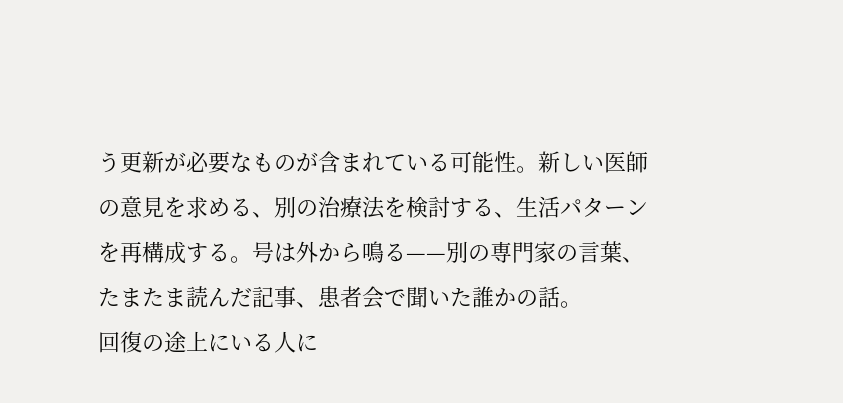う更新が必要なものが含まれている可能性。新しい医師の意見を求める、別の治療法を検討する、生活パターンを再構成する。号は外から鳴る——別の専門家の言葉、たまたま読んだ記事、患者会で聞いた誰かの話。
回復の途上にいる人に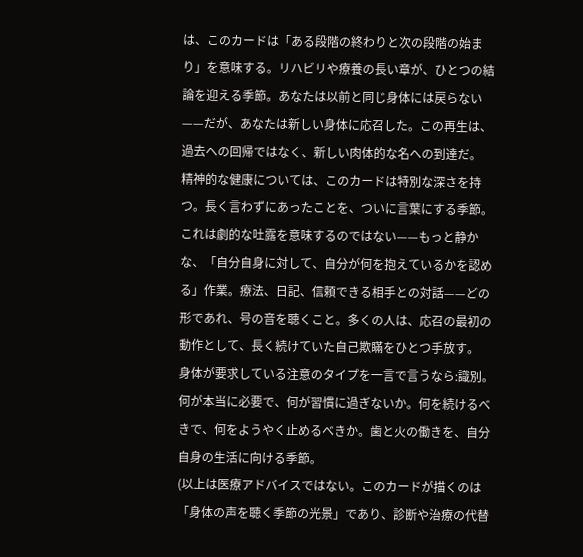は、このカードは「ある段階の終わりと次の段階の始まり」を意味する。リハビリや療養の長い章が、ひとつの結論を迎える季節。あなたは以前と同じ身体には戻らない——だが、あなたは新しい身体に応召した。この再生は、過去への回帰ではなく、新しい肉体的な名への到達だ。
精神的な健康については、このカードは特別な深さを持つ。長く言わずにあったことを、ついに言葉にする季節。これは劇的な吐露を意味するのではない——もっと静かな、「自分自身に対して、自分が何を抱えているかを認める」作業。療法、日記、信頼できる相手との対話——どの形であれ、号の音を聴くこと。多くの人は、応召の最初の動作として、長く続けていた自己欺瞞をひとつ手放す。
身体が要求している注意のタイプを一言で言うなら:識別。何が本当に必要で、何が習慣に過ぎないか。何を続けるべきで、何をようやく止めるべきか。歯と火の働きを、自分自身の生活に向ける季節。
(以上は医療アドバイスではない。このカードが描くのは「身体の声を聴く季節の光景」であり、診断や治療の代替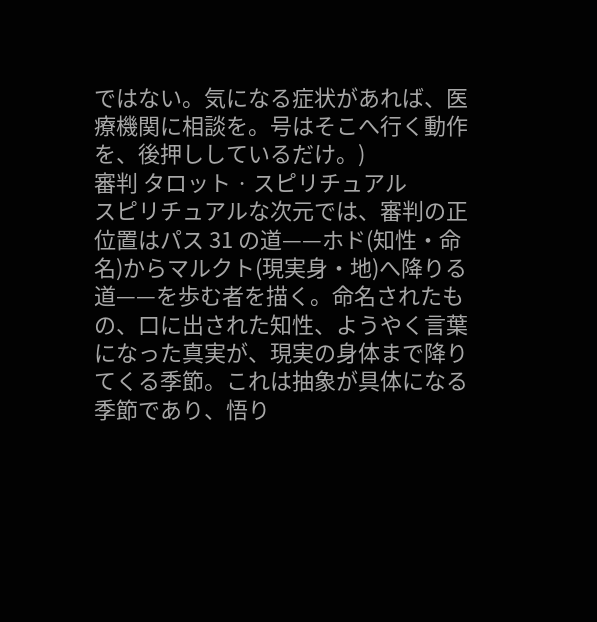ではない。気になる症状があれば、医療機関に相談を。号はそこへ行く動作を、後押ししているだけ。)
審判 タロット · スピリチュアル
スピリチュアルな次元では、審判の正位置はパス 31 の道——ホド(知性・命名)からマルクト(現実身・地)へ降りる道——を歩む者を描く。命名されたもの、口に出された知性、ようやく言葉になった真実が、現実の身体まで降りてくる季節。これは抽象が具体になる季節であり、悟り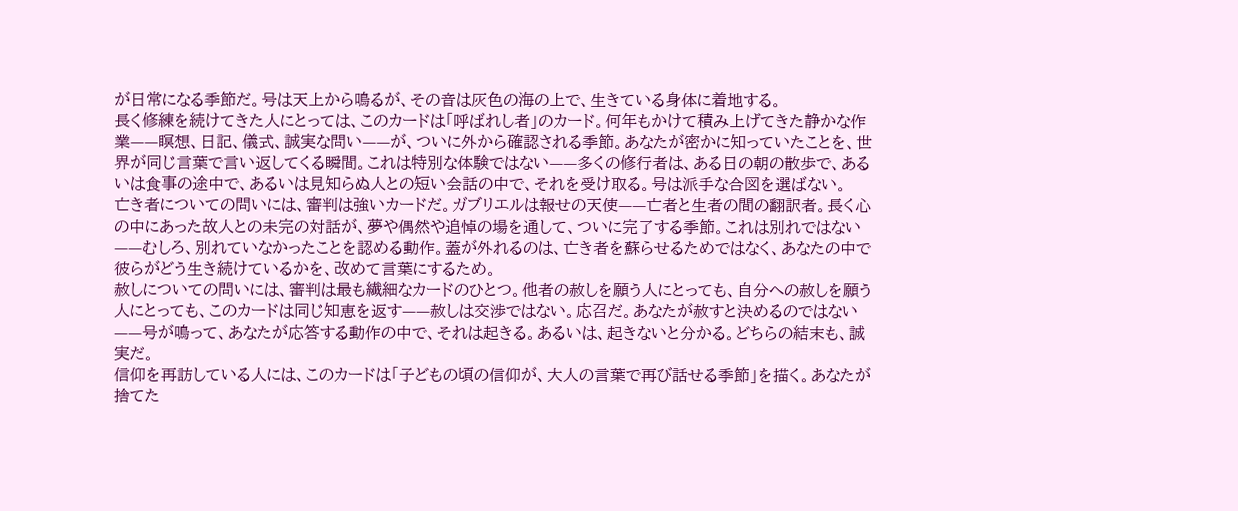が日常になる季節だ。号は天上から鳴るが、その音は灰色の海の上で、生きている身体に着地する。
長く修練を続けてきた人にとっては、このカードは「呼ばれし者」のカード。何年もかけて積み上げてきた静かな作業——瞑想、日記、儀式、誠実な問い——が、ついに外から確認される季節。あなたが密かに知っていたことを、世界が同じ言葉で言い返してくる瞬間。これは特別な体験ではない——多くの修行者は、ある日の朝の散歩で、あるいは食事の途中で、あるいは見知らぬ人との短い会話の中で、それを受け取る。号は派手な合図を選ばない。
亡き者についての問いには、審判は強いカードだ。ガブリエルは報せの天使——亡者と生者の間の翻訳者。長く心の中にあった故人との未完の対話が、夢や偶然や追悼の場を通して、ついに完了する季節。これは別れではない——むしろ、別れていなかったことを認める動作。蓋が外れるのは、亡き者を蘇らせるためではなく、あなたの中で彼らがどう生き続けているかを、改めて言葉にするため。
赦しについての問いには、審判は最も繊細なカードのひとつ。他者の赦しを願う人にとっても、自分への赦しを願う人にとっても、このカードは同じ知恵を返す——赦しは交渉ではない。応召だ。あなたが赦すと決めるのではない——号が鳴って、あなたが応答する動作の中で、それは起きる。あるいは、起きないと分かる。どちらの結末も、誠実だ。
信仰を再訪している人には、このカードは「子どもの頃の信仰が、大人の言葉で再び話せる季節」を描く。あなたが捨てた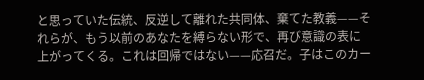と思っていた伝統、反逆して離れた共同体、棄てた教義——それらが、もう以前のあなたを縛らない形で、再び意識の表に上がってくる。これは回帰ではない——応召だ。子はこのカー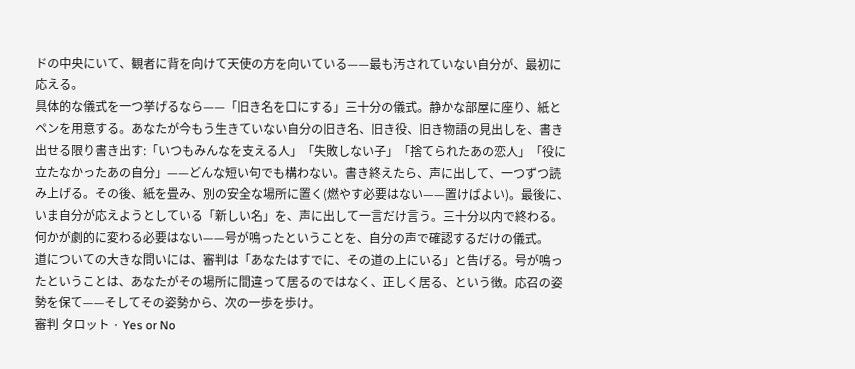ドの中央にいて、観者に背を向けて天使の方を向いている——最も汚されていない自分が、最初に応える。
具体的な儀式を一つ挙げるなら——「旧き名を口にする」三十分の儀式。静かな部屋に座り、紙とペンを用意する。あなたが今もう生きていない自分の旧き名、旧き役、旧き物語の見出しを、書き出せる限り書き出す:「いつもみんなを支える人」「失敗しない子」「捨てられたあの恋人」「役に立たなかったあの自分」——どんな短い句でも構わない。書き終えたら、声に出して、一つずつ読み上げる。その後、紙を畳み、別の安全な場所に置く(燃やす必要はない——置けばよい)。最後に、いま自分が応えようとしている「新しい名」を、声に出して一言だけ言う。三十分以内で終わる。何かが劇的に変わる必要はない——号が鳴ったということを、自分の声で確認するだけの儀式。
道についての大きな問いには、審判は「あなたはすでに、その道の上にいる」と告げる。号が鳴ったということは、あなたがその場所に間違って居るのではなく、正しく居る、という徴。応召の姿勢を保て——そしてその姿勢から、次の一歩を歩け。
審判 タロット · Yes or No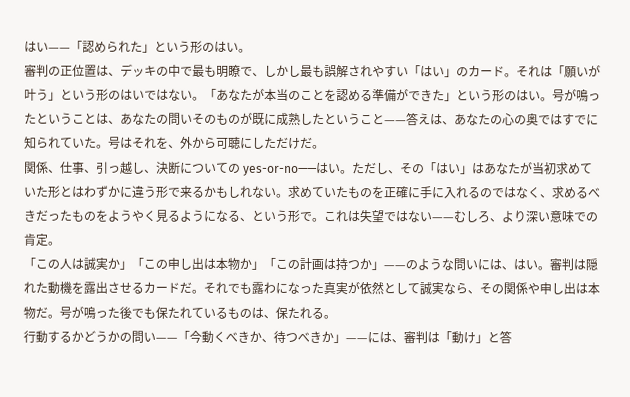はい——「認められた」という形のはい。
審判の正位置は、デッキの中で最も明瞭で、しかし最も誤解されやすい「はい」のカード。それは「願いが叶う」という形のはいではない。「あなたが本当のことを認める準備ができた」という形のはい。号が鳴ったということは、あなたの問いそのものが既に成熟したということ——答えは、あなたの心の奥ではすでに知られていた。号はそれを、外から可聴にしただけだ。
関係、仕事、引っ越し、決断についての yes-or-no——はい。ただし、その「はい」はあなたが当初求めていた形とはわずかに違う形で来るかもしれない。求めていたものを正確に手に入れるのではなく、求めるべきだったものをようやく見るようになる、という形で。これは失望ではない——むしろ、より深い意味での肯定。
「この人は誠実か」「この申し出は本物か」「この計画は持つか」——のような問いには、はい。審判は隠れた動機を露出させるカードだ。それでも露わになった真実が依然として誠実なら、その関係や申し出は本物だ。号が鳴った後でも保たれているものは、保たれる。
行動するかどうかの問い——「今動くべきか、待つべきか」——には、審判は「動け」と答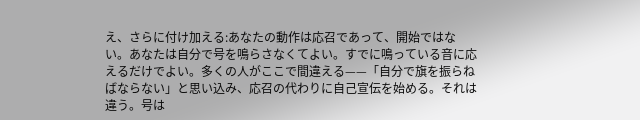え、さらに付け加える:あなたの動作は応召であって、開始ではない。あなたは自分で号を鳴らさなくてよい。すでに鳴っている音に応えるだけでよい。多くの人がここで間違える——「自分で旗を振らねばならない」と思い込み、応召の代わりに自己宣伝を始める。それは違う。号は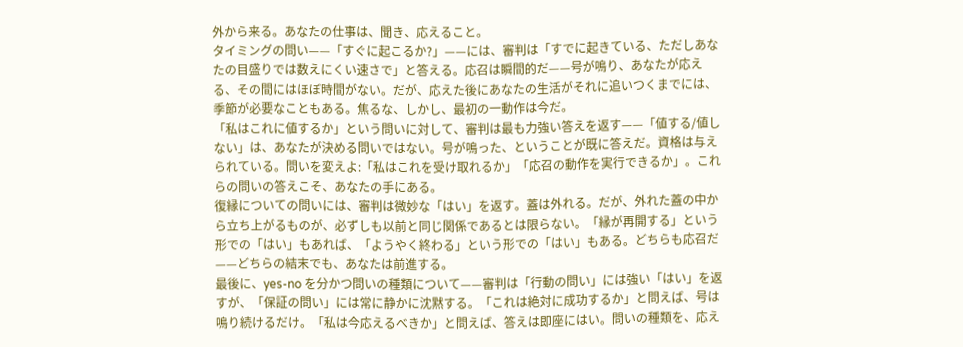外から来る。あなたの仕事は、聞き、応えること。
タイミングの問い——「すぐに起こるか?」——には、審判は「すでに起きている、ただしあなたの目盛りでは数えにくい速さで」と答える。応召は瞬間的だ——号が鳴り、あなたが応える、その間にはほぼ時間がない。だが、応えた後にあなたの生活がそれに追いつくまでには、季節が必要なこともある。焦るな、しかし、最初の一動作は今だ。
「私はこれに値するか」という問いに対して、審判は最も力強い答えを返す——「値する/値しない」は、あなたが決める問いではない。号が鳴った、ということが既に答えだ。資格は与えられている。問いを変えよ:「私はこれを受け取れるか」「応召の動作を実行できるか」。これらの問いの答えこそ、あなたの手にある。
復縁についての問いには、審判は微妙な「はい」を返す。蓋は外れる。だが、外れた蓋の中から立ち上がるものが、必ずしも以前と同じ関係であるとは限らない。「縁が再開する」という形での「はい」もあれば、「ようやく終わる」という形での「はい」もある。どちらも応召だ——どちらの結末でも、あなたは前進する。
最後に、yes-no を分かつ問いの種類について——審判は「行動の問い」には強い「はい」を返すが、「保証の問い」には常に静かに沈黙する。「これは絶対に成功するか」と問えば、号は鳴り続けるだけ。「私は今応えるべきか」と問えば、答えは即座にはい。問いの種類を、応え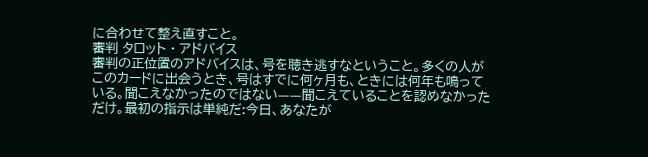に合わせて整え直すこと。
審判 タロット · アドバイス
審判の正位置のアドバイスは、号を聴き逃すなということ。多くの人がこのカードに出会うとき、号はすでに何ヶ月も、ときには何年も鳴っている。聞こえなかったのではない——聞こえていることを認めなかっただけ。最初の指示は単純だ:今日、あなたが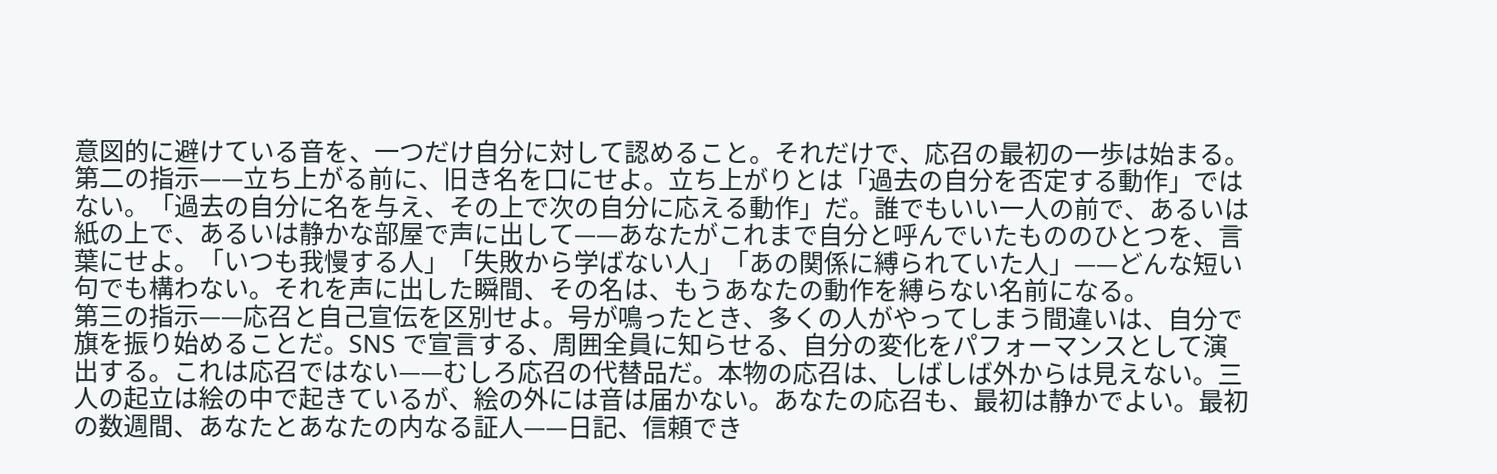意図的に避けている音を、一つだけ自分に対して認めること。それだけで、応召の最初の一歩は始まる。
第二の指示——立ち上がる前に、旧き名を口にせよ。立ち上がりとは「過去の自分を否定する動作」ではない。「過去の自分に名を与え、その上で次の自分に応える動作」だ。誰でもいい一人の前で、あるいは紙の上で、あるいは静かな部屋で声に出して——あなたがこれまで自分と呼んでいたもののひとつを、言葉にせよ。「いつも我慢する人」「失敗から学ばない人」「あの関係に縛られていた人」——どんな短い句でも構わない。それを声に出した瞬間、その名は、もうあなたの動作を縛らない名前になる。
第三の指示——応召と自己宣伝を区別せよ。号が鳴ったとき、多くの人がやってしまう間違いは、自分で旗を振り始めることだ。SNS で宣言する、周囲全員に知らせる、自分の変化をパフォーマンスとして演出する。これは応召ではない——むしろ応召の代替品だ。本物の応召は、しばしば外からは見えない。三人の起立は絵の中で起きているが、絵の外には音は届かない。あなたの応召も、最初は静かでよい。最初の数週間、あなたとあなたの内なる証人——日記、信頼でき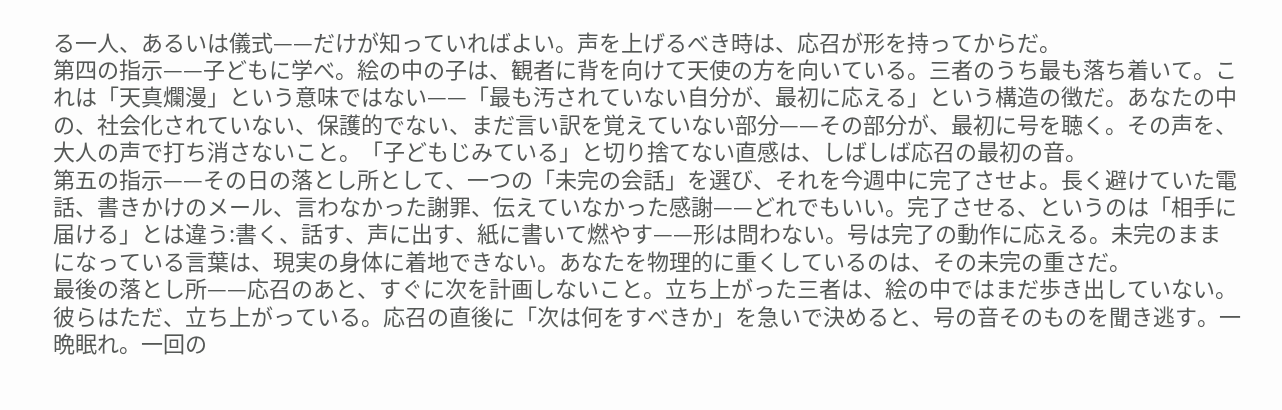る一人、あるいは儀式——だけが知っていればよい。声を上げるべき時は、応召が形を持ってからだ。
第四の指示——子どもに学べ。絵の中の子は、観者に背を向けて天使の方を向いている。三者のうち最も落ち着いて。これは「天真爛漫」という意味ではない——「最も汚されていない自分が、最初に応える」という構造の徴だ。あなたの中の、社会化されていない、保護的でない、まだ言い訳を覚えていない部分——その部分が、最初に号を聴く。その声を、大人の声で打ち消さないこと。「子どもじみている」と切り捨てない直感は、しばしば応召の最初の音。
第五の指示——その日の落とし所として、一つの「未完の会話」を選び、それを今週中に完了させよ。長く避けていた電話、書きかけのメール、言わなかった謝罪、伝えていなかった感謝——どれでもいい。完了させる、というのは「相手に届ける」とは違う:書く、話す、声に出す、紙に書いて燃やす——形は問わない。号は完了の動作に応える。未完のままになっている言葉は、現実の身体に着地できない。あなたを物理的に重くしているのは、その未完の重さだ。
最後の落とし所——応召のあと、すぐに次を計画しないこと。立ち上がった三者は、絵の中ではまだ歩き出していない。彼らはただ、立ち上がっている。応召の直後に「次は何をすべきか」を急いで決めると、号の音そのものを聞き逃す。一晩眠れ。一回の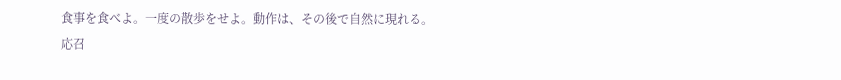食事を食べよ。一度の散歩をせよ。動作は、その後で自然に現れる。応召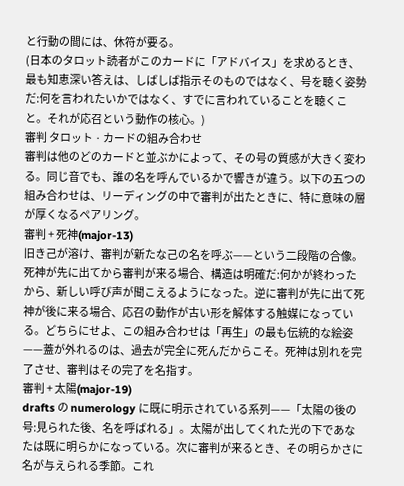と行動の間には、休符が要る。
(日本のタロット読者がこのカードに「アドバイス」を求めるとき、最も知恵深い答えは、しばしば指示そのものではなく、号を聴く姿勢だ:何を言われたいかではなく、すでに言われていることを聴くこと。それが応召という動作の核心。)
審判 タロット · カードの組み合わせ
審判は他のどのカードと並ぶかによって、その号の質感が大きく変わる。同じ音でも、誰の名を呼んでいるかで響きが違う。以下の五つの組み合わせは、リーディングの中で審判が出たときに、特に意味の層が厚くなるペアリング。
審判 + 死神(major-13)
旧き己が溶け、審判が新たな己の名を呼ぶ——という二段階の合像。死神が先に出てから審判が来る場合、構造は明確だ:何かが終わったから、新しい呼び声が聞こえるようになった。逆に審判が先に出て死神が後に来る場合、応召の動作が古い形を解体する触媒になっている。どちらにせよ、この組み合わせは「再生」の最も伝統的な絵姿——蓋が外れるのは、過去が完全に死んだからこそ。死神は別れを完了させ、審判はその完了を名指す。
審判 + 太陽(major-19)
drafts の numerology に既に明示されている系列——「太陽の後の号:見られた後、名を呼ばれる」。太陽が出してくれた光の下であなたは既に明らかになっている。次に審判が来るとき、その明らかさに名が与えられる季節。これ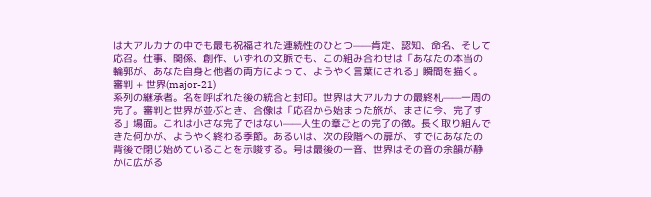は大アルカナの中でも最も祝福された連続性のひとつ——肯定、認知、命名、そして応召。仕事、関係、創作、いずれの文脈でも、この組み合わせは「あなたの本当の輪郭が、あなた自身と他者の両方によって、ようやく言葉にされる」瞬間を描く。
審判 + 世界(major-21)
系列の継承者。名を呼ばれた後の統合と封印。世界は大アルカナの最終札——一周の完了。審判と世界が並ぶとき、合像は「応召から始まった旅が、まさに今、完了する」場面。これは小さな完了ではない——人生の章ごとの完了の徴。長く取り組んできた何かが、ようやく終わる季節。あるいは、次の段階への扉が、すでにあなたの背後で閉じ始めていることを示唆する。号は最後の一音、世界はその音の余韻が静かに広がる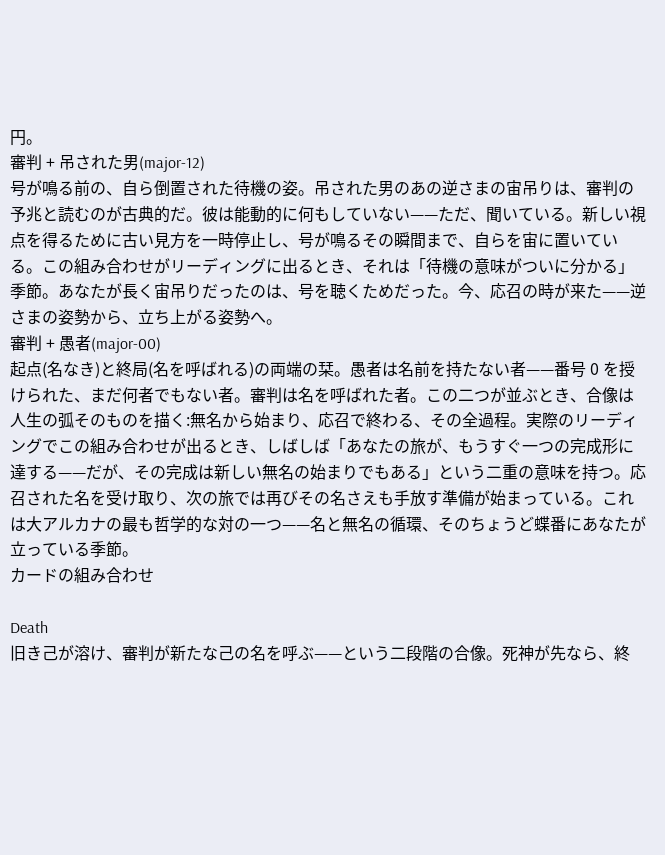円。
審判 + 吊された男(major-12)
号が鳴る前の、自ら倒置された待機の姿。吊された男のあの逆さまの宙吊りは、審判の予兆と読むのが古典的だ。彼は能動的に何もしていない——ただ、聞いている。新しい視点を得るために古い見方を一時停止し、号が鳴るその瞬間まで、自らを宙に置いている。この組み合わせがリーディングに出るとき、それは「待機の意味がついに分かる」季節。あなたが長く宙吊りだったのは、号を聴くためだった。今、応召の時が来た——逆さまの姿勢から、立ち上がる姿勢へ。
審判 + 愚者(major-00)
起点(名なき)と終局(名を呼ばれる)の両端の栞。愚者は名前を持たない者——番号 0 を授けられた、まだ何者でもない者。審判は名を呼ばれた者。この二つが並ぶとき、合像は人生の弧そのものを描く:無名から始まり、応召で終わる、その全過程。実際のリーディングでこの組み合わせが出るとき、しばしば「あなたの旅が、もうすぐ一つの完成形に達する——だが、その完成は新しい無名の始まりでもある」という二重の意味を持つ。応召された名を受け取り、次の旅では再びその名さえも手放す準備が始まっている。これは大アルカナの最も哲学的な対の一つ——名と無名の循環、そのちょうど蝶番にあなたが立っている季節。
カードの組み合わせ

Death
旧き己が溶け、審判が新たな己の名を呼ぶ——という二段階の合像。死神が先なら、終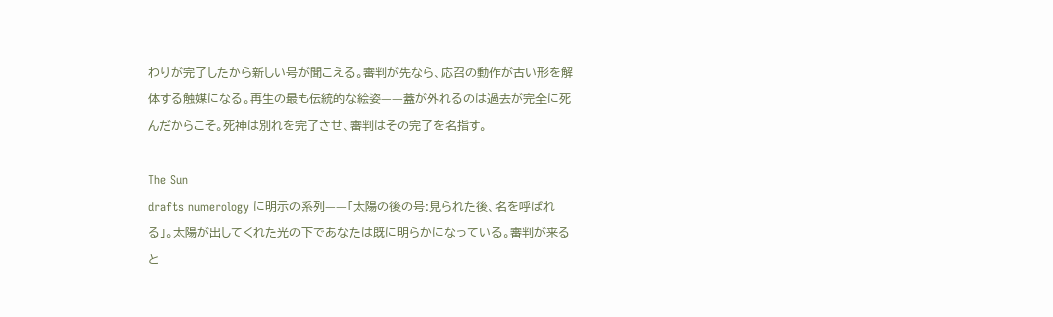わりが完了したから新しい号が聞こえる。審判が先なら、応召の動作が古い形を解体する触媒になる。再生の最も伝統的な絵姿——蓋が外れるのは過去が完全に死んだからこそ。死神は別れを完了させ、審判はその完了を名指す。

The Sun
drafts numerology に明示の系列——「太陽の後の号:見られた後、名を呼ばれる」。太陽が出してくれた光の下であなたは既に明らかになっている。審判が来ると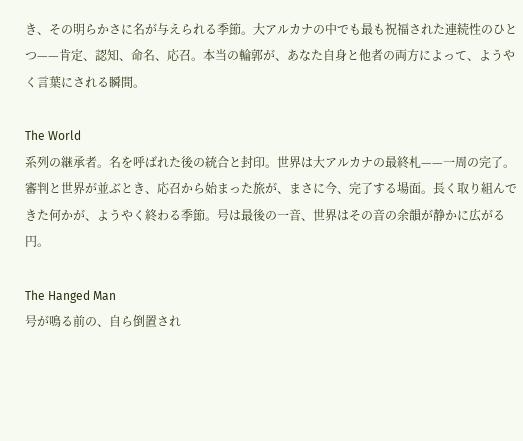き、その明らかさに名が与えられる季節。大アルカナの中でも最も祝福された連続性のひとつ——肯定、認知、命名、応召。本当の輪郭が、あなた自身と他者の両方によって、ようやく言葉にされる瞬間。

The World
系列の継承者。名を呼ばれた後の統合と封印。世界は大アルカナの最終札——一周の完了。審判と世界が並ぶとき、応召から始まった旅が、まさに今、完了する場面。長く取り組んできた何かが、ようやく終わる季節。号は最後の一音、世界はその音の余韻が静かに広がる円。

The Hanged Man
号が鳴る前の、自ら倒置され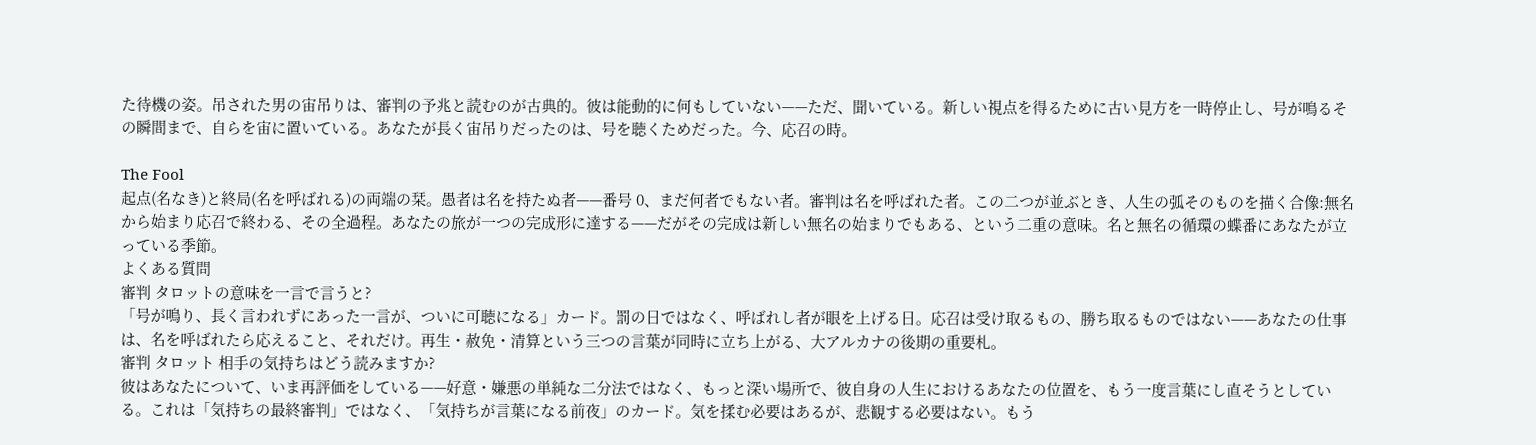た待機の姿。吊された男の宙吊りは、審判の予兆と読むのが古典的。彼は能動的に何もしていない——ただ、聞いている。新しい視点を得るために古い見方を一時停止し、号が鳴るその瞬間まで、自らを宙に置いている。あなたが長く宙吊りだったのは、号を聴くためだった。今、応召の時。

The Fool
起点(名なき)と終局(名を呼ばれる)の両端の栞。愚者は名を持たぬ者——番号 0、まだ何者でもない者。審判は名を呼ばれた者。この二つが並ぶとき、人生の弧そのものを描く合像:無名から始まり応召で終わる、その全過程。あなたの旅が一つの完成形に達する——だがその完成は新しい無名の始まりでもある、という二重の意味。名と無名の循環の蝶番にあなたが立っている季節。
よくある質問
審判 タロットの意味を一言で言うと?
「号が鳴り、長く言われずにあった一言が、ついに可聴になる」カード。罰の日ではなく、呼ばれし者が眼を上げる日。応召は受け取るもの、勝ち取るものではない——あなたの仕事は、名を呼ばれたら応えること、それだけ。再生・赦免・清算という三つの言葉が同時に立ち上がる、大アルカナの後期の重要札。
審判 タロット 相手の気持ちはどう読みますか?
彼はあなたについて、いま再評価をしている——好意・嫌悪の単純な二分法ではなく、もっと深い場所で、彼自身の人生におけるあなたの位置を、もう一度言葉にし直そうとしている。これは「気持ちの最終審判」ではなく、「気持ちが言葉になる前夜」のカード。気を揉む必要はあるが、悲観する必要はない。もう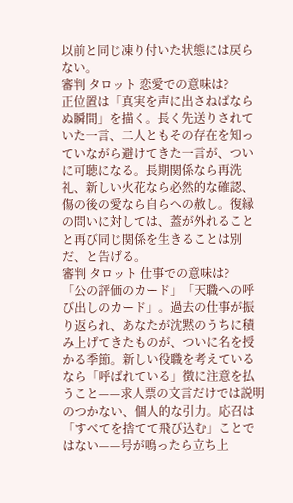以前と同じ凍り付いた状態には戻らない。
審判 タロット 恋愛での意味は?
正位置は「真実を声に出さねばならぬ瞬間」を描く。長く先送りされていた一言、二人ともその存在を知っていながら避けてきた一言が、ついに可聴になる。長期関係なら再洗礼、新しい火花なら必然的な確認、傷の後の愛なら自らへの赦し。復縁の問いに対しては、蓋が外れることと再び同じ関係を生きることは別だ、と告げる。
審判 タロット 仕事での意味は?
「公の評価のカード」「天職への呼び出しのカード」。過去の仕事が振り返られ、あなたが沈黙のうちに積み上げてきたものが、ついに名を授かる季節。新しい役職を考えているなら「呼ばれている」徴に注意を払うこと——求人票の文言だけでは説明のつかない、個人的な引力。応召は「すべてを捨てて飛び込む」ことではない——号が鳴ったら立ち上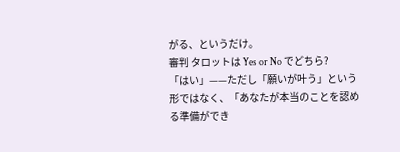がる、というだけ。
審判 タロットは Yes or No でどちら?
「はい」——ただし「願いが叶う」という形ではなく、「あなたが本当のことを認める準備ができ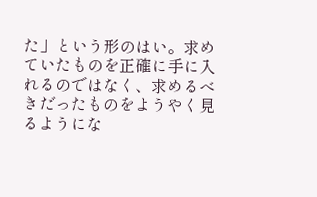た」という形のはい。求めていたものを正確に手に入れるのではなく、求めるべきだったものをようやく見るようにな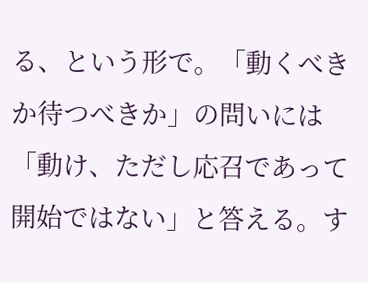る、という形で。「動くべきか待つべきか」の問いには「動け、ただし応召であって開始ではない」と答える。す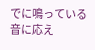でに鳴っている音に応え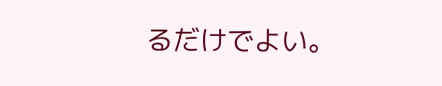るだけでよい。